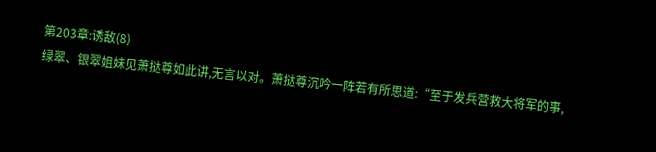第203章:诱敌(8)
绿翠、银翠姐妹见萧挞尊如此讲,无言以对。萧挞尊沉吟一阵若有所思道:“至于发兵营救大将军的事,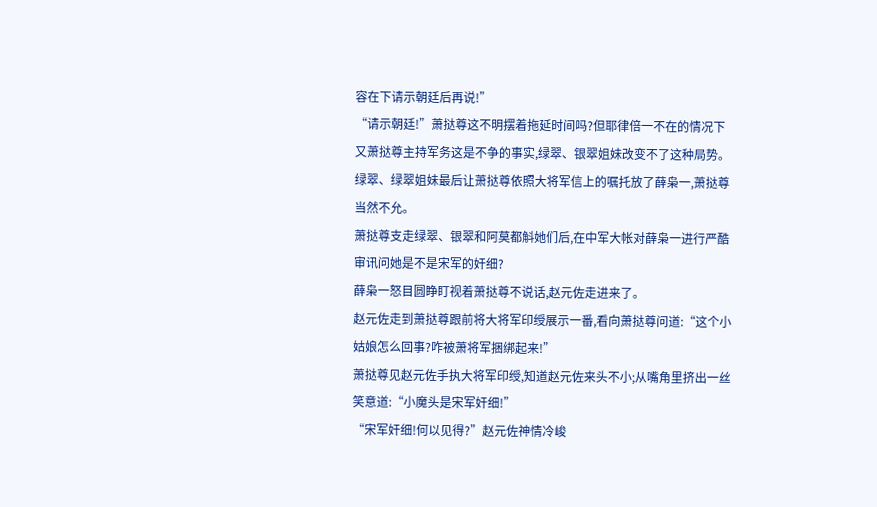容在下请示朝廷后再说!”
“请示朝廷!”萧挞尊这不明摆着拖延时间吗?但耶律倍一不在的情况下又萧挞尊主持军务这是不争的事实,绿翠、银翠姐妹改变不了这种局势。
绿翠、绿翠姐妹最后让萧挞尊依照大将军信上的嘱托放了薛枭一,萧挞尊当然不允。
萧挞尊支走绿翠、银翠和阿莫都斛她们后,在中军大帐对薛枭一进行严酷审讯问她是不是宋军的奸细?
薛枭一怒目圆睁盯视着萧挞尊不说话,赵元佐走进来了。
赵元佐走到萧挞尊跟前将大将军印绶展示一番,看向萧挞尊问道:“这个小姑娘怎么回事?咋被萧将军捆绑起来!”
萧挞尊见赵元佐手执大将军印绶,知道赵元佐来头不小;从嘴角里挤出一丝笑意道:“小魔头是宋军奸细!”
“宋军奸细!何以见得?”赵元佐神情冷峻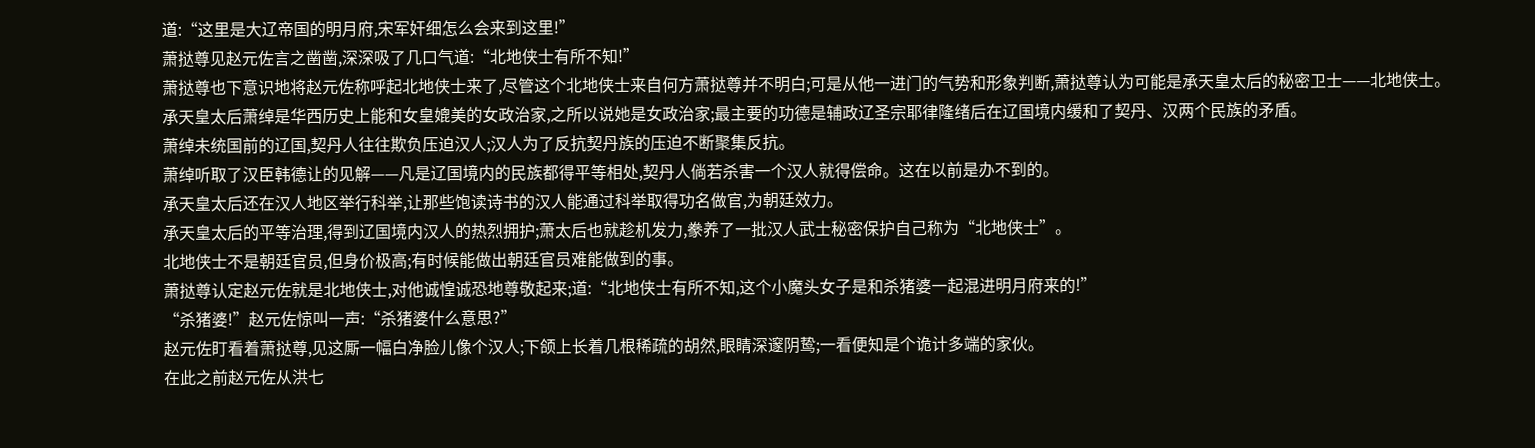道:“这里是大辽帝国的明月府,宋军奸细怎么会来到这里!”
萧挞尊见赵元佐言之凿凿,深深吸了几口气道:“北地侠士有所不知!”
萧挞尊也下意识地将赵元佐称呼起北地侠士来了,尽管这个北地侠士来自何方萧挞尊并不明白;可是从他一进门的气势和形象判断,萧挞尊认为可能是承天皇太后的秘密卫士——北地侠士。
承天皇太后萧绰是华西历史上能和女皇媲美的女政治家,之所以说她是女政治家;最主要的功德是辅政辽圣宗耶律隆绪后在辽国境内缓和了契丹、汉两个民族的矛盾。
萧绰未统国前的辽国,契丹人往往欺负压迫汉人;汉人为了反抗契丹族的压迫不断聚集反抗。
萧绰听取了汉臣韩德让的见解——凡是辽国境内的民族都得平等相处,契丹人倘若杀害一个汉人就得偿命。这在以前是办不到的。
承天皇太后还在汉人地区举行科举,让那些饱读诗书的汉人能通过科举取得功名做官,为朝廷效力。
承天皇太后的平等治理,得到辽国境内汉人的热烈拥护;萧太后也就趁机发力,豢养了一批汉人武士秘密保护自己称为“北地侠士”。
北地侠士不是朝廷官员,但身价极高;有时候能做出朝廷官员难能做到的事。
萧挞尊认定赵元佐就是北地侠士,对他诚惶诚恐地尊敬起来;道:“北地侠士有所不知,这个小魔头女子是和杀猪婆一起混进明月府来的!”
“杀猪婆!”赵元佐惊叫一声:“杀猪婆什么意思?”
赵元佐盯看着萧挞尊,见这厮一幅白净脸儿像个汉人;下颌上长着几根稀疏的胡然,眼睛深邃阴鸷;一看便知是个诡计多端的家伙。
在此之前赵元佐从洪七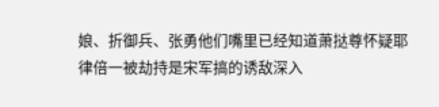娘、折御兵、张勇他们嘴里已经知道萧挞尊怀疑耶律倍一被劫持是宋军搞的诱敌深入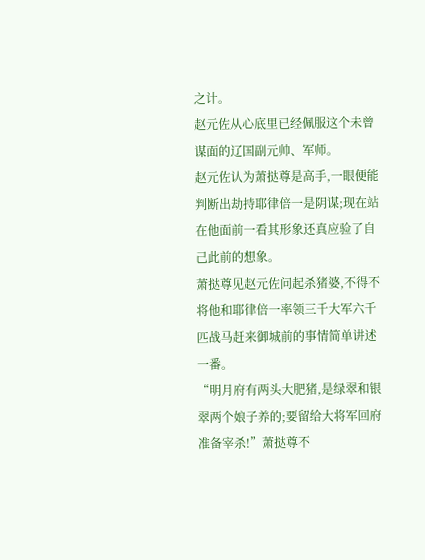之计。
赵元佐从心底里已经佩服这个未曾谋面的辽国副元帅、军师。
赵元佐认为萧挞尊是高手,一眼便能判断出劫持耶律倍一是阴谋;现在站在他面前一看其形象还真应验了自己此前的想象。
萧挞尊见赵元佐问起杀猪婆,不得不将他和耶律倍一率领三千大军六千匹战马赶来御城前的事情简单讲述一番。
“明月府有两头大肥猪,是绿翠和银翠两个娘子养的;要留给大将军回府准备宰杀!”萧挞尊不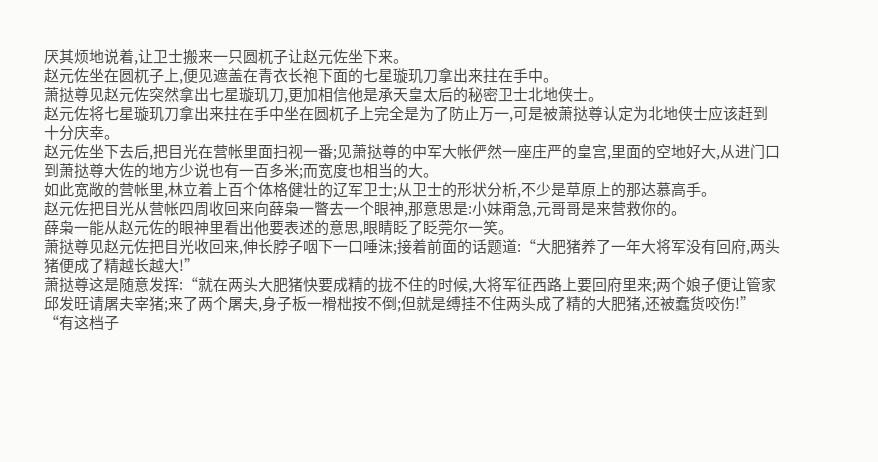厌其烦地说着,让卫士搬来一只圆杌子让赵元佐坐下来。
赵元佐坐在圆杌子上,便见遮盖在青衣长袍下面的七星璇玑刀拿出来拄在手中。
萧挞尊见赵元佐突然拿出七星璇玑刀,更加相信他是承天皇太后的秘密卫士北地侠士。
赵元佐将七星璇玑刀拿出来拄在手中坐在圆杌子上完全是为了防止万一,可是被萧挞尊认定为北地侠士应该赶到十分庆幸。
赵元佐坐下去后,把目光在营帐里面扫视一番;见萧挞尊的中军大帐俨然一座庄严的皇宫,里面的空地好大,从进门口到萧挞尊大佐的地方少说也有一百多米;而宽度也相当的大。
如此宽敞的营帐里,林立着上百个体格健壮的辽军卫士;从卫士的形状分析,不少是草原上的那达慕高手。
赵元佐把目光从营帐四周收回来向薛枭一瞥去一个眼神,那意思是:小妹甭急,元哥哥是来营救你的。
薛枭一能从赵元佐的眼神里看出他要表述的意思,眼睛眨了眨莞尔一笑。
萧挞尊见赵元佐把目光收回来,伸长脖子咽下一口唾沫;接着前面的话题道:“大肥猪养了一年大将军没有回府,两头猪便成了精越长越大!”
萧挞尊这是随意发挥:“就在两头大肥猪快要成精的拢不住的时候,大将军征西路上要回府里来;两个娘子便让管家邱发旺请屠夫宰猪;来了两个屠夫,身子板一榾柮按不倒;但就是缚挂不住两头成了精的大肥猪,还被蠢货咬伤!”
“有这档子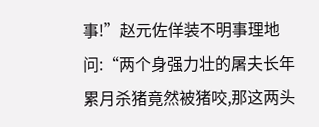事!”赵元佐佯装不明事理地问:“两个身强力壮的屠夫长年累月杀猪竟然被猪咬,那这两头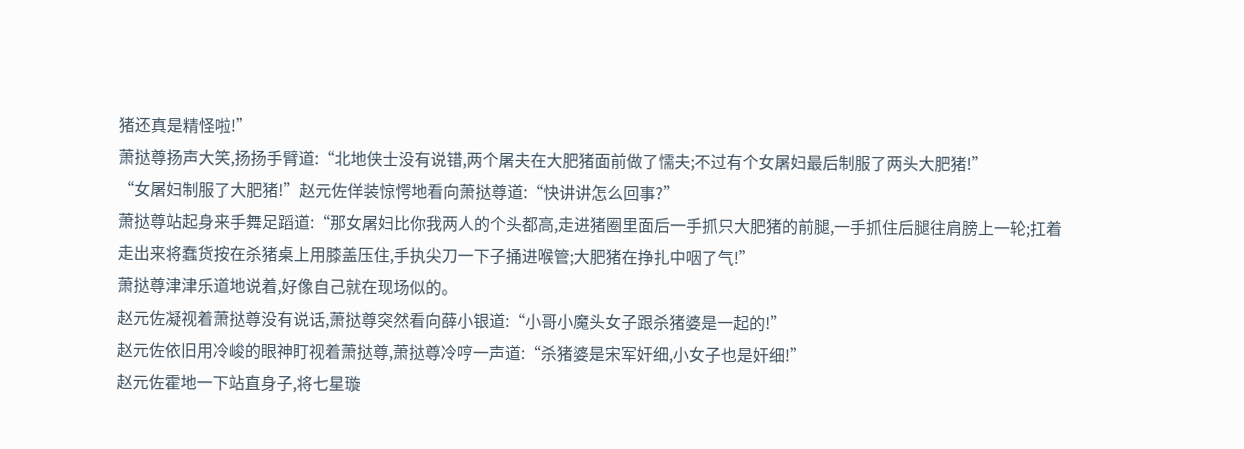猪还真是精怪啦!”
萧挞尊扬声大笑,扬扬手臂道:“北地侠士没有说错,两个屠夫在大肥猪面前做了懦夫;不过有个女屠妇最后制服了两头大肥猪!”
“女屠妇制服了大肥猪!”赵元佐佯装惊愕地看向萧挞尊道:“快讲讲怎么回事?”
萧挞尊站起身来手舞足蹈道:“那女屠妇比你我两人的个头都高,走进猪圈里面后一手抓只大肥猪的前腿,一手抓住后腿往肩膀上一轮;扛着走出来将蠢货按在杀猪桌上用膝盖压住,手执尖刀一下子捅进喉管;大肥猪在挣扎中咽了气!”
萧挞尊津津乐道地说着,好像自己就在现场似的。
赵元佐凝视着萧挞尊没有说话,萧挞尊突然看向薛小银道:“小哥小魔头女子跟杀猪婆是一起的!”
赵元佐依旧用冷峻的眼神盯视着萧挞尊,萧挞尊冷哼一声道:“杀猪婆是宋军奸细,小女子也是奸细!”
赵元佐霍地一下站直身子,将七星璇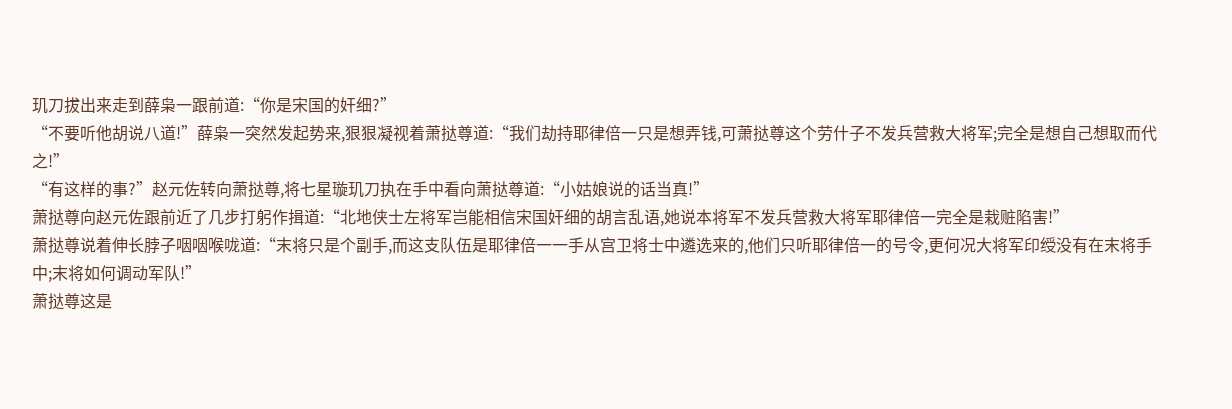玑刀拔出来走到薛枭一跟前道:“你是宋国的奸细?”
“不要听他胡说八道!”薛枭一突然发起势来,狠狠凝视着萧挞尊道:“我们劫持耶律倍一只是想弄钱,可萧挞尊这个劳什子不发兵营救大将军;完全是想自己想取而代之!”
“有这样的事?”赵元佐转向萧挞尊,将七星璇玑刀执在手中看向萧挞尊道:“小姑娘说的话当真!”
萧挞尊向赵元佐跟前近了几步打躬作揖道:“北地侠士左将军岂能相信宋国奸细的胡言乱语,她说本将军不发兵营救大将军耶律倍一完全是栽赃陷害!”
萧挞尊说着伸长脖子咽咽喉咙道:“末将只是个副手,而这支队伍是耶律倍一一手从宫卫将士中遴选来的,他们只听耶律倍一的号令,更何况大将军印绶没有在末将手中;末将如何调动军队!”
萧挞尊这是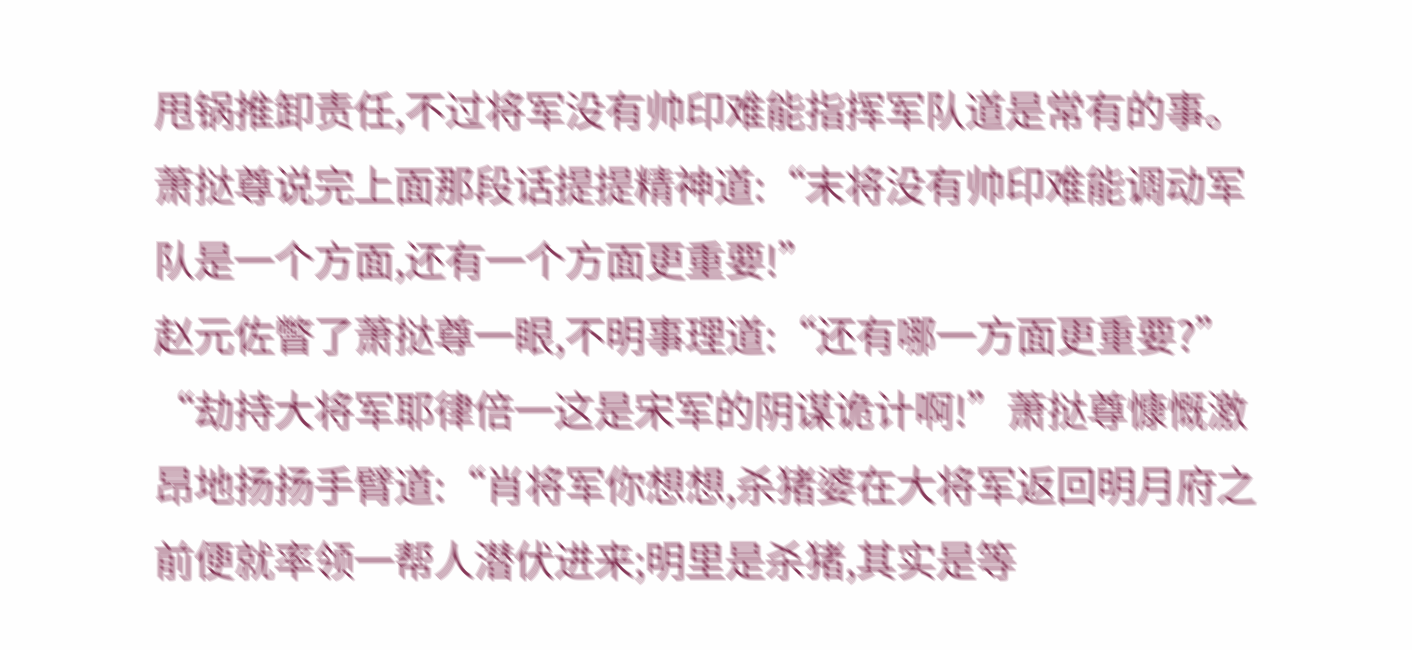甩锅推卸责任,不过将军没有帅印难能指挥军队道是常有的事。
萧挞尊说完上面那段话提提精神道:“末将没有帅印难能调动军队是一个方面,还有一个方面更重要!”
赵元佐瞥了萧挞尊一眼,不明事理道:“还有哪一方面更重要?”
“劫持大将军耶律倍一这是宋军的阴谋诡计啊!”萧挞尊慷慨激昂地扬扬手臂道:“肖将军你想想,杀猪婆在大将军返回明月府之前便就率领一帮人潜伏进来;明里是杀猪,其实是等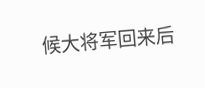候大将军回来后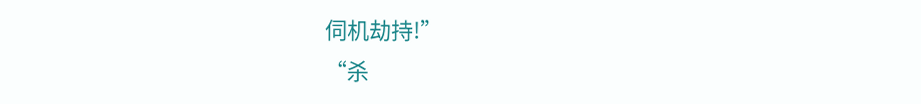伺机劫持!”
“杀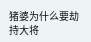猪婆为什么要劫持大将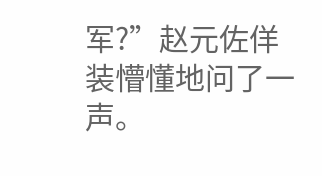军?”赵元佐佯装懵懂地问了一声。